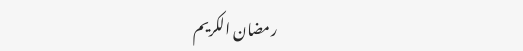رمضان الکریم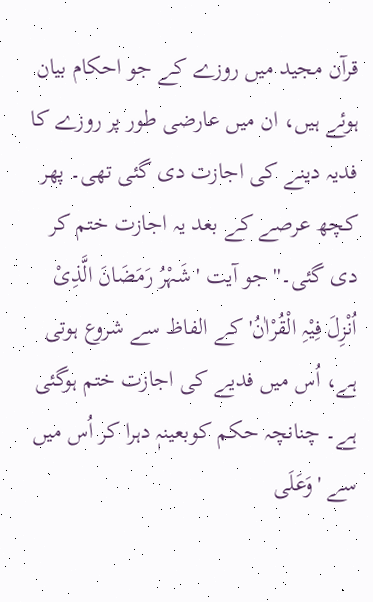قرآن مجید میں روزے کے جو احکام بیان ہوئے ہیں، ان میں عارضی طور پر روزے کا فدیہ دینے کی اجازت دی گئی تھی۔ پھر کچھ عرصے کے بعد یہ اجازت ختم کر دی گئی۔'' جو آیت 'شَہْرُ رَمَضَانَ الَّذِیْ اُنْزِلَ فِیْہِ الْقُرْاٰنُ' کے الفاظ سے شروع ہوتی ہے، اُس میں فدیے کی اجازت ختم ہوگئی ہے۔ چنانچہ حکم کوبعینہٖ دہرا کر اُس میں سے 'وَعَلَی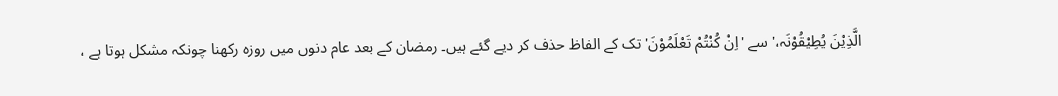الَّذِیْنَ یُطِیْقُوْنَہ،' سے 'اِنْ کُنْتُمْ تَعْلَمُوْنَ' تک کے الفاظ حذف کر دیے گئے ہیں۔ رمضان کے بعد عام دنوں میں روزہ رکھنا چونکہ مشکل ہوتا ہے ،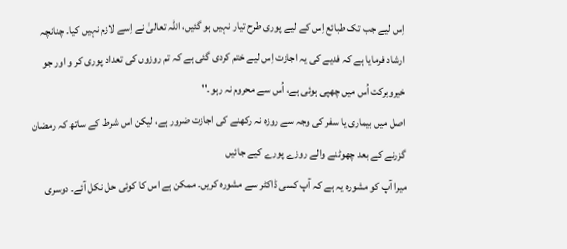اِس لیے جب تک طبائع اِس کے لیے پوری طرح تیار نہیں ہو گئیں، اللہ تعالیٰ نے اِسے لازم نہیں کیا۔ چنانچہ ارشاد فرمایا ہے کہ فدیے کی یہ اجازت اِس لیے ختم کردی گئی ہے کہ تم روزوں کی تعداد پوری کر و اور جو خیروبرکت اُس میں چھپی ہوئی ہے، اُس سے محروم نہ رہو۔''
اصل میں بیماری یا سفر کی وجہ سے روزہ نہ رکھنے کی اجازت ضرور ہے، لیکن اس شرط کے ساتھ کہ رمضان گزرنے کے بعد چھوٹنے والے روزے پورے کیے جائیں
میرا آپ کو مشورہ یہ ہے کہ آپ کسی ڈاکٹر سے مشورہ کریں۔ ممکن ہے اس کا کوئی حل نکل آئے۔ دوسری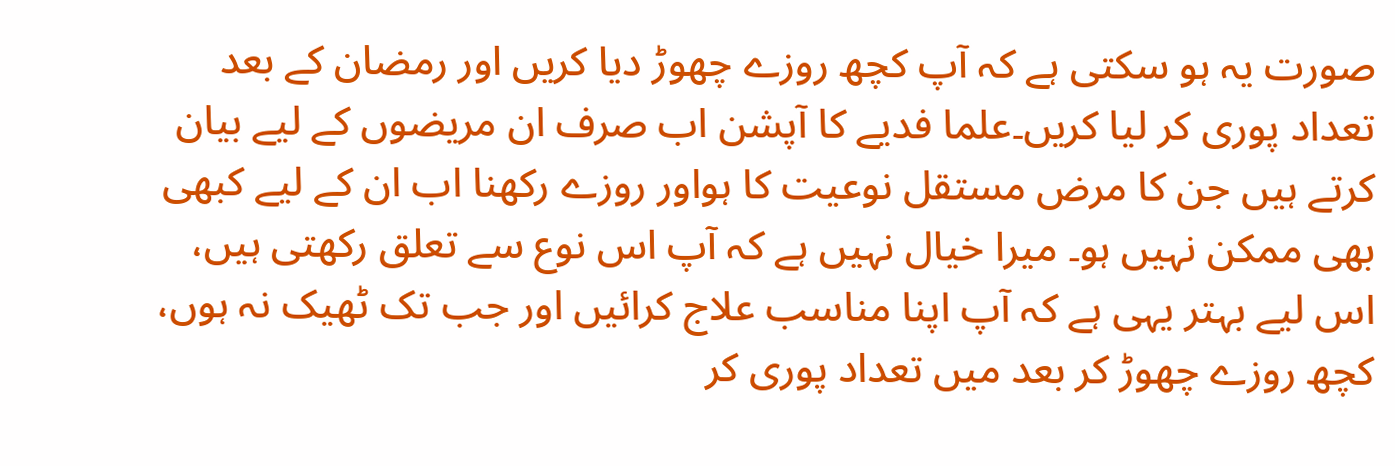صورت یہ ہو سکتی ہے کہ آپ کچھ روزے چھوڑ دیا کریں اور رمضان کے بعد تعداد پوری کر لیا کریں۔علما فدیے کا آپشن اب صرف ان مریضوں کے لیے بیان کرتے ہیں جن کا مرض مستقل نوعیت کا ہواور روزے رکھنا اب ان کے لیے کبھی بھی ممکن نہیں ہو۔ میرا خیال نہیں ہے کہ آپ اس نوع سے تعلق رکھتی ہیں، اس لیے بہتر یہی ہے کہ آپ اپنا مناسب علاج کرائیں اور جب تک ٹھیک نہ ہوں، کچھ روزے چھوڑ کر بعد میں تعداد پوری کر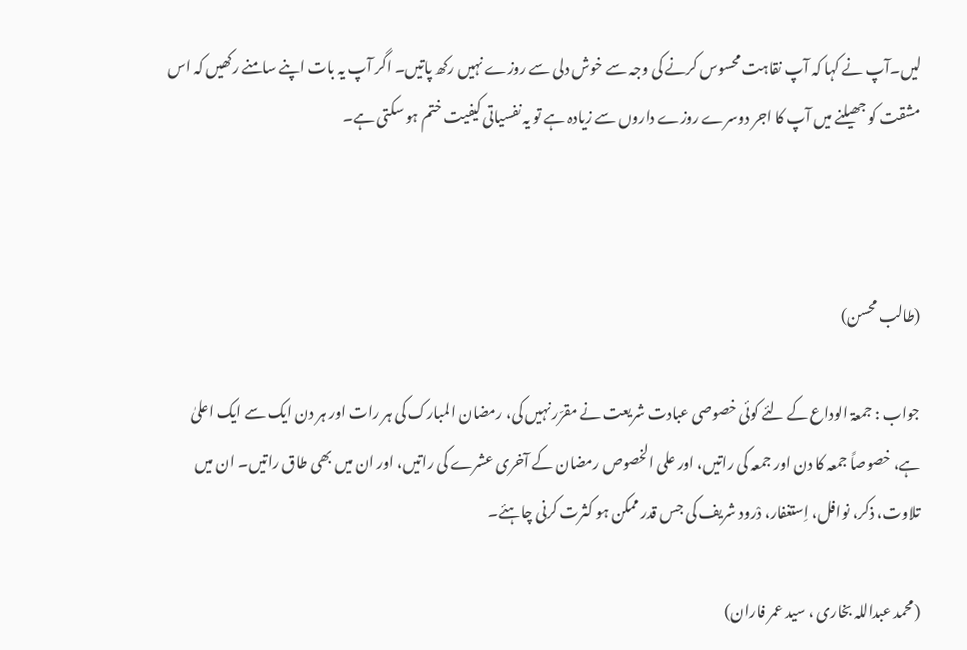لیں۔آپ نے کہا کہ آپ نقاہت محسوس کرنے کی وجہ سے خوش دلی سے روزے نہیں رکھ پاتیں۔ اگر آپ یہ بات اپنے سامنے رکھیں کہ اس مشقت کو جھیلنے میں آپ کا اجر دوسرے روزے داروں سے زیادہ ہے تو یہ نفسیاتی کیفیت ختم ہو سکتی ہے۔



(طالب محسن)

جواب : جمعۃ الوداع کے لئے کوئی خصوصی عبادت شریعت نے مقرّر نہیں کی، رمضان المبارک کی ہر رات اور ہر دن ایک سے ایک اعلیٰ ہے، خصوصاً جمعہ کا دن اور جمعہ کی راتیں، اور علی الخصوص رمضان کے آخری عشرے کی راتیں، اور ان میں بھی طاق راتیں۔ ان میں تلاوت، ذکر، نوافل، اِستغفار، دْرود شریف کی جس قدر ممکن ہو کثرت کرنی چاہئے۔

(محمد عبداللہ بخاری ، سید عمر فاران)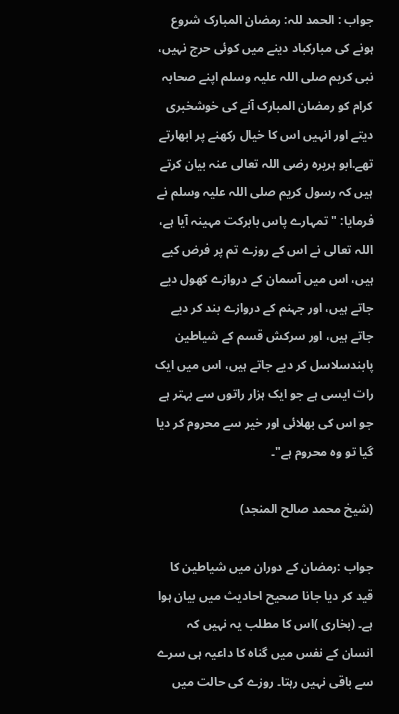جواب : الحمد للہ: رمضان المبارک شروع ہونے کی مبارکباد دینے میں کوئی حرج نہیں، نبی کریم صلی اللہ علیہ وسلم اپنے صحابہ کرام کو رمضان المبارک آنے کی خوشخبری دیتے اور انہیں اس کا خیال رکھنے پر ابھارتے تھے.ابو ہریرہ رضی اللہ تعالی عنہ بیان کرتے ہیں کہ رسول کریم صلی اللہ علیہ وسلم نے فرمایا: "تمہارے پاس بابرکت مہینہ آیا ہے، اللہ تعالی نے اس کے روزے تم پر فرض کیے ہیں، اس میں آسمان کے دروازے کھول دیے جاتے ہیں، اور جہنم کے دروازے بند کر دیے جاتے ہیں، اور سرکش قسم کے شیاطین پابندسلاسل کر دیے جاتے ہیں، اس میں ایک رات ایسی ہے جو ایک ہزار راتوں سے بہتر ہے جو اس کی بھلائی اور خیر سے محروم کر دیا گیا تو وہ محروم ہے"۔

(شیخ محمد صالح المنجد)

جواب :رمضان کے دوران میں شیاطین کا قید کر دیا جانا صحیح احادیث میں بیان ہوا ہے۔ (بخاری )اس کا مطلب یہ نہیں کہ انسان کے نفس میں گناہ کا داعیہ ہی سرے سے باقی نہیں رہتا۔ روزے کی حالت میں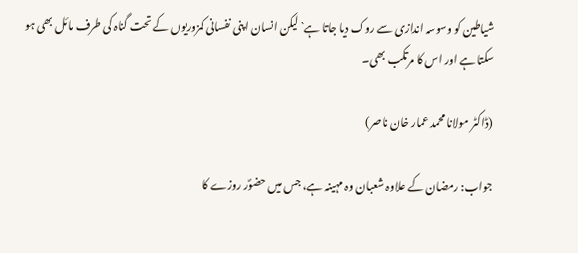شیاطین کو وسوسہ اندازی سے روک دیا جاتا ہے` لیکن انسان اپنی نفسانی کمزوریوں کے تحت گناہ کی طرف مائل بھی ہو سکتا ہے اور اس کا مرتکب بھی۔

(ڈاکٹر مولانا محمد عمار خان ناصر)

جواب: رمضان کے علاوہ شعبان وہ مہینہ ہے، جس میں حضوؐر روزے کا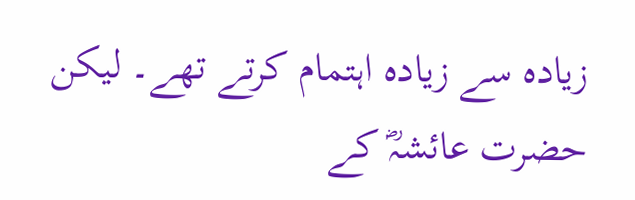زیادہ سے زیادہ اہتمام کرتے تھے۔ لیکن حضرت عائشہؓ کے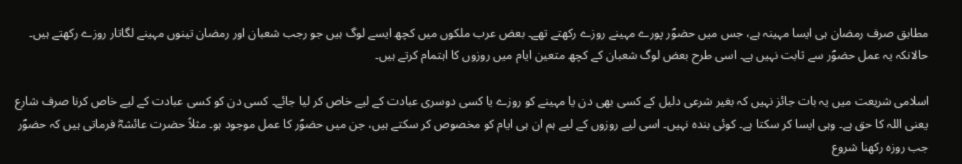مطابق صرف رمضان ہی ایسا مہینہ ہے، جس میں حضوؐر پورے مہینے روزے رکھتے تھے۔ بعض عرب ملکوں میں کچھ ایسے لوگ ہیں جو رجب شعبان اور رمضان تینوں مہینے لگاتار روزے رکھتے ہیں۔ حالانکہ یہ عمل حضوؐر سے ثابت نہیں ہے۔ اسی طرح بعض لوگ شعبان کے کچھ متعین ایام میں روزوں کا اہتمام کرتے ہیں۔

اسلامی شریعت میں یہ بات جائز نہیں کہ بغیر شرعی دلیل کے کسی بھی دن یا مہینے کو روزے یا کسی دوسری عبادت کے لیے خاص کر لیا جائے۔ کسی دن کو کسی عبادت کے لیے خاص کرنا صرف شارع یعنی اللہ کا حق ہے۔ وہی ایسا کر سکتا ہے۔ کوئی بندہ نہیں۔ اسی لیے روزوں کے لیے ہم ان ہی ایام کو مخصوص کر سکتے ہیں، جن میں حضوؐر کا عمل موجود ہو۔ مثلاً حضرت عائشہؓ فرماتی ہیں کہ حضوؐر جب روزہ رکھنا شروع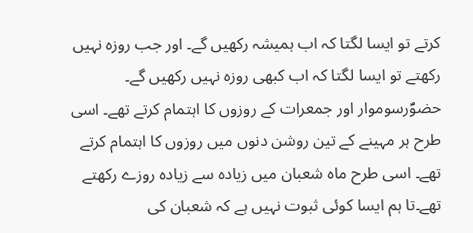کرتے تو ایسا لگتا کہ اب ہمیشہ رکھیں گے۔ اور جب روزہ نہیں رکھتے تو ایسا لگتا کہ اب کبھی روزہ نہیں رکھیں گے۔ حضوؐرسوموار اور جمعرات کے روزوں کا اہتمام کرتے تھے۔ اسی طرح ہر مہینے کے تین روشن دنوں میں روزوں کا اہتمام کرتے تھے۔ اسی طرح ماہ شعبان میں زیادہ سے زیادہ روزے رکھتے تھے۔تا ہم ایسا کوئی ثبوت نہیں ہے کہ شعبان کی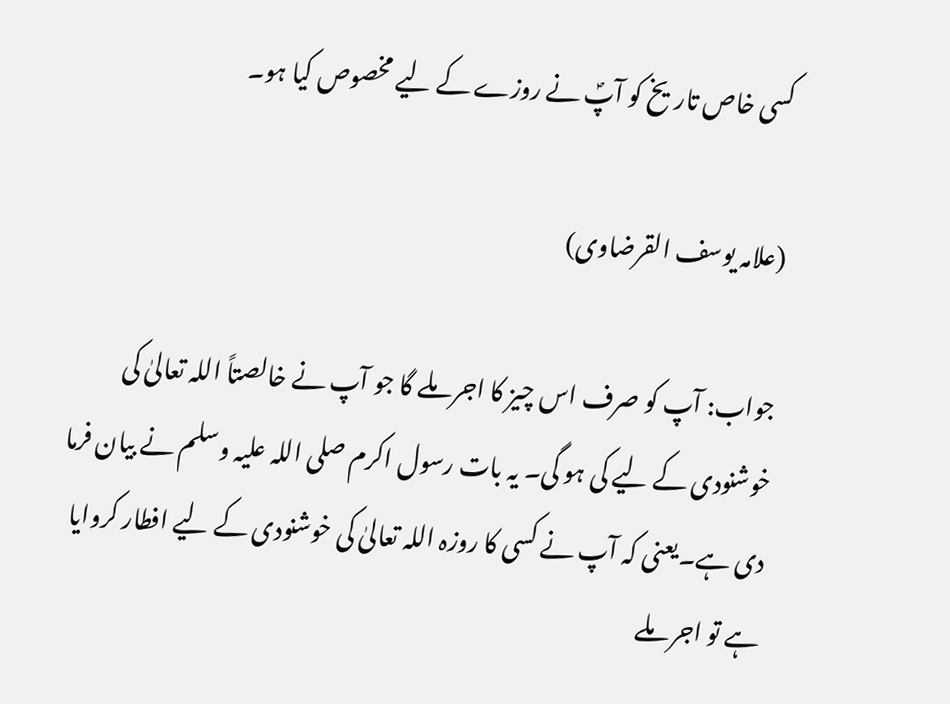کسی خاص تاریخ کو آپؐ نے روزے کے لیے مخصوص کیا ہو۔

(علامہ یوسف القرضاوی)

جواب: آپ کو صرف اس چیز کا اجر ملے گا جو آپ نے خالصتاً اللہ تعالیٰ کی خوشنودی کے لیے کی ہو گی۔ یہ بات رسول اکرم صلی اللہ علیہ وسلم نے بیان فرما دی ہے۔یعنی کہ آپ نے کسی کا روزہ اللہ تعالیٰ کی خوشنودی کے لیے افطار کروایا ہے تو اجر ملے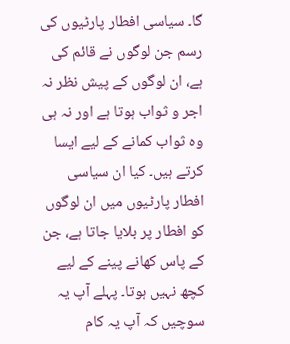گا۔ سیاسی افطار پارٹیوں کی رسم جن لوگوں نے قائم کی ہے، ان لوگوں کے پیش نظر نہ اجر و ثواب ہوتا ہے اور نہ ہی وہ ثواب کمانے کے لیے ایسا کرتے ہیں۔ کیا ان سیاسی افطار پارٹیوں میں ان لوگوں کو افطار پر بلایا جاتا ہے، جن کے پاس کھانے پینے کے لیے کچھ نہیں ہوتا۔ پہلے آپ یہ سوچیں کہ آپ یہ کام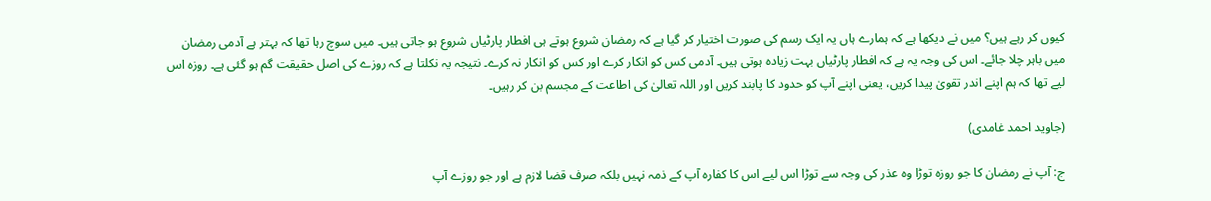کیوں کر رہے ہیں؟ میں نے دیکھا ہے کہ ہمارے ہاں یہ ایک رسم کی صورت اختیار کر گیا ہے کہ رمضان شروع ہوتے ہی افطار پارٹیاں شروع ہو جاتی ہیں۔ میں سوچ رہا تھا کہ بہتر ہے آدمی رمضان میں باہر چلا جائے۔ اس کی وجہ یہ ہے کہ افطار پارٹیاں بہت زیادہ ہوتی ہیں۔ آدمی کس کو انکار کرے اور کس کو انکار نہ کرے۔ نتیجہ یہ نکلتا ہے کہ روزے کی اصل حقیقت گم ہو گئی ہے۔ روزہ اس لیے تھا کہ ہم اپنے اندر تقویٰ پیدا کریں، یعنی اپنے آپ کو حدود کا پابند کریں اور اللہ تعالیٰ کی اطاعت کے مجسم بن کر رہیں۔

(جاوید احمد غامدی)

ج: آپ نے رمضان کا جو روزہ توڑا وہ عذر کی وجہ سے توڑا اس لیے اس کا کفارہ آپ کے ذمہ نہیں بلکہ صرف قضا لازم ہے اور جو روزے آپ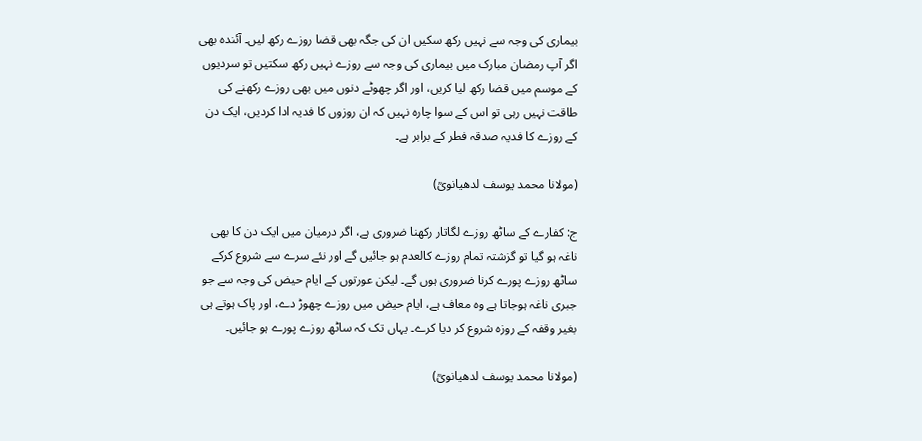بیماری کی وجہ سے نہیں رکھ سکیں ان کی جگہ بھی قضا روزے رکھ لیں۔ آئندہ بھی اگر آپ رمضان مبارک میں بیماری کی وجہ سے روزے نہیں رکھ سکتیں تو سردیوں کے موسم میں قضا رکھ لیا کریں، اور اگر چھوٹے دنوں میں بھی روزے رکھنے کی طاقت نہیں رہی تو اس کے سوا چارہ نہیں کہ ان روزوں کا فدیہ ادا کردیں، ایک دن کے روزے کا فدیہ صدقہ فطر کے برابر ہے۔

(مولانا محمد یوسف لدھیانویؒ)

ج: کفارے کے ساٹھ روزے لگاتار رکھنا ضروری ہے، اگر درمیان میں ایک دن کا بھی ناغہ ہو گیا تو گزشتہ تمام روزے کالعدم ہو جائیں گے اور نئے سرے سے شروع کرکے ساٹھ روزے پورے کرنا ضروری ہوں گے۔ لیکن عورتوں کے ایام حیض کی وجہ سے جو جبری ناغہ ہوجاتا ہے وہ معاف ہے، ایام حیض میں روزے چھوڑ دے، اور پاک ہوتے ہی بغیر وقفہ کے روزہ شروع کر دیا کرے۔ یہاں تک کہ ساٹھ روزے پورے ہو جائیں۔

(مولانا محمد یوسف لدھیانویؒ)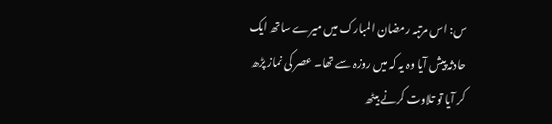س: اس مرتبہ رمضان المبارک میں میرے ساتھ ایک حادثہ پیش آیا وہ یہ کہ میں روزہ سے تھا۔ عصر کی نماز پڑھ کر آیا تو تلاوت کرنے بیٹھ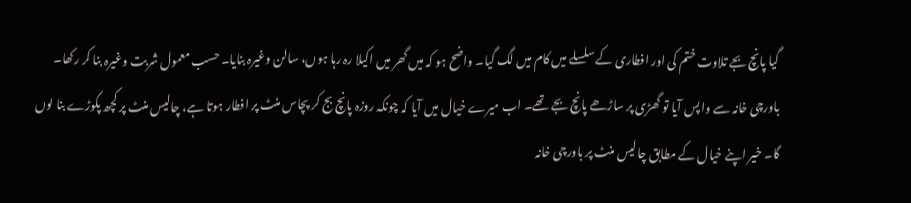گیا پانچ بجے تلاوت ختم کی اور افطاری کے سلسلے میں کام میں لگ گیا۔ واضح ہو کہ میں گھر میں اکیلا رہ رہا ہوں، سالن وغیرہ بنایا۔ حسب معمول شربت وغیرہ بنا کر رکھا۔ باورچی خانہ سے واپس آیا تو گھڑی پر ساڑھے پانچ بجے تھے۔ اب میرے خیال میں آیا کہ چونکہ روزہ پانچ بج کر پچاس منٹ پر افطار ہوتا ہے، چالیس منٹ پر کچھ پکوڑے بنا لوں گا۔ خیر اپنے خیال کے مطابق چالیس منٹ پر باورچی خانہ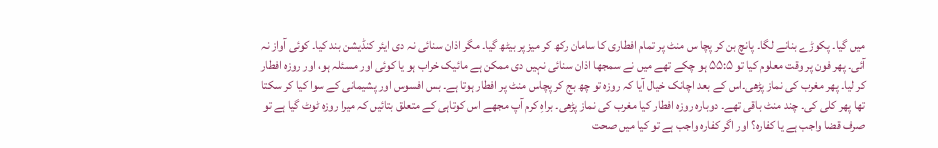میں گیا۔ پکوڑے بنانے لگا۔ پانچ بن کر پچا س منٹ پر تمام افطاری کا سامان رکھ کر میز پر بیٹھ گیا۔ مگر اذان سنائی نہ دی ایئر کنڈیشن بند کیا۔ کوئی آواز نہ آئی۔ پھر فون پر وقت معلوم کیا تو ۵۵:۵ ہو چکے تھے میں نے سمجھا اذان سنائی نہیں دی ممکن ہے مائیک خراب ہو یا کوئی اور مسئلہ ہو، اور روزہ افطار کر لیا۔ پھر مغرب کی نماز پڑھی۔اس کے بعد اچانک خیال آیا کہ روزہ تو چھ بج کر پچاس منٹ پر افطار ہوتا ہے۔ بس افسوس اور پشیمانی کے سوا کیا کر سکتا تھا پھر کلی کی۔ چند منٹ باقی تھے۔ دوبارہ روزہ افطار کیا مغرب کی نماز پڑھی۔ براہِ کرم آپ مجھے اس کوتاہی کے متعلق بتائیں کہ میرا روزہ ٹوٹ گیا ہے تو صرف قضا واجب ہے یا کفارہ؟ اور اگر کفارہ واجب ہے تو کیا میں صحت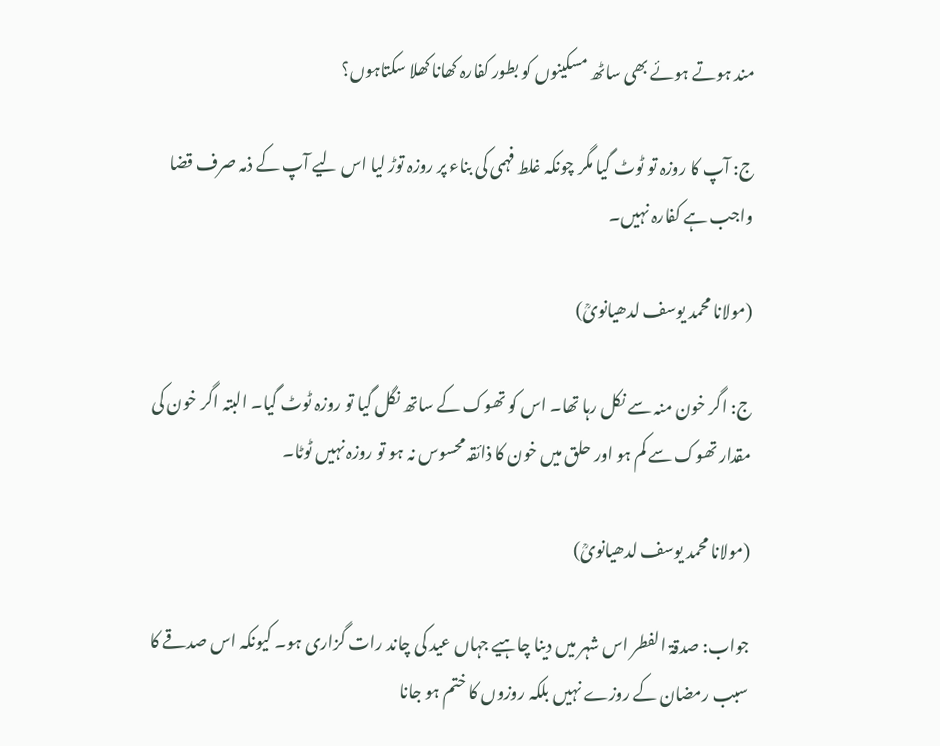مند ہوتے ہوئے بھی ساٹھ مسکینوں کو بطور کفارہ کھانا کھلا سکتاہوں؟

ج: آپ کا روزہ تو ٹوٹ گیا مگر چونکہ غلط فہمی کی بناء پر روزہ توڑ لیا اس لیے آپ کے ذمہ صرف قضا واجب ہے کفارہ نہیں۔

(مولانا محمد یوسف لدھیانویؒ)

ج: اگر خون منہ سے نکل رہا تھا۔ اس کو تھوک کے ساتھ نگل گیا تو روزہ ٹوٹ گیا۔ البتہ اگر خون کی مقدار تھوک سے کم ہو اور حلق میں خون کا ذائقہ محسوس نہ ہو تو روزہ نہیں ٹوٹا۔

(مولانا محمد یوسف لدھیانویؒ)

جواب: صدقۃ الفطر اس شہر میں دینا چاہیے جہاں عید کی چاند رات گزاری ہو۔ کیونکہ اس صدقے کا سبب رمضان کے روزے نہیں بلکہ روزوں کا ختم ہو جانا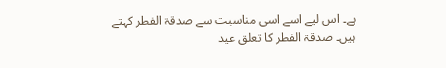ہے۔ اس لیے اسے اسی مناسبت سے صدقۃ الفطر کہتے ہیں۔ صدقۃ الفطر کا تعلق عید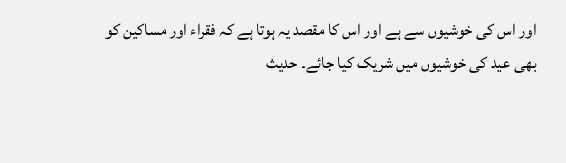اور اس کی خوشیوں سے ہے اور اس کا مقصد یہ ہوتا ہے کہ فقراء اور مساکین کو بھی عید کی خوشیوں میں شریک کیا جائے۔ حدیث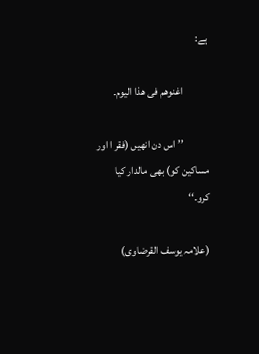ہے:

            اغنوھم فی ھذا الیوم۔

            ’’اس دن انھیں (فقر ا اور مساکین کو) بھی مالدار کیا کرو۔‘‘

(علامہ یوسف القرضاوی)